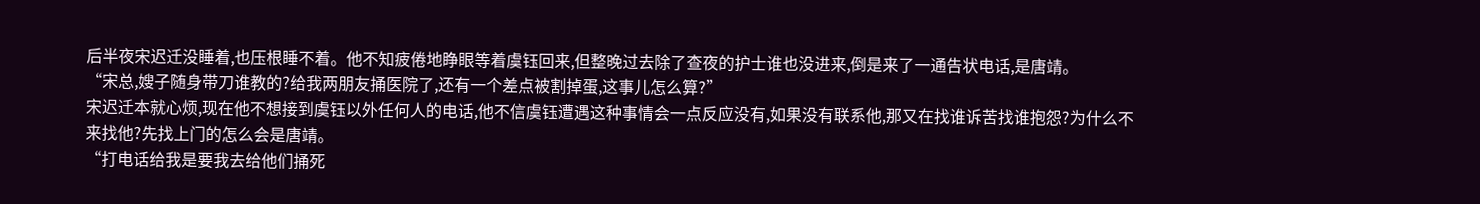后半夜宋迟迁没睡着,也压根睡不着。他不知疲倦地睁眼等着虞钰回来,但整晚过去除了查夜的护士谁也没进来,倒是来了一通告状电话,是唐靖。
“宋总,嫂子随身带刀谁教的?给我两朋友捅医院了,还有一个差点被割掉蛋,这事儿怎么算?”
宋迟迁本就心烦,现在他不想接到虞钰以外任何人的电话,他不信虞钰遭遇这种事情会一点反应没有,如果没有联系他,那又在找谁诉苦找谁抱怨?为什么不来找他?先找上门的怎么会是唐靖。
“打电话给我是要我去给他们捅死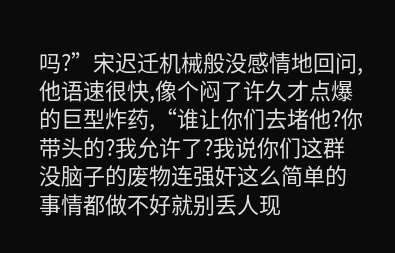吗?”宋迟迁机械般没感情地回问,他语速很快,像个闷了许久才点爆的巨型炸药,“谁让你们去堵他?你带头的?我允许了?我说你们这群没脑子的废物连强奸这么简单的事情都做不好就别丢人现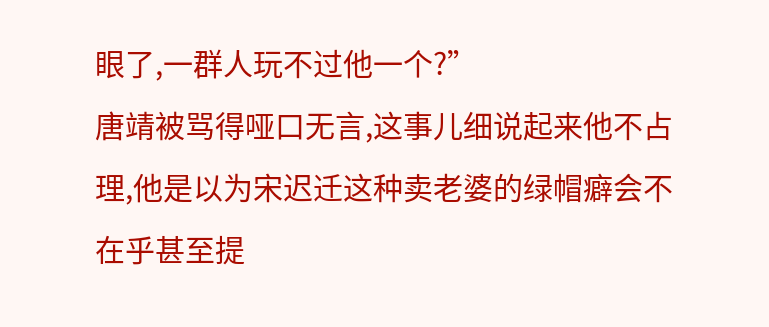眼了,一群人玩不过他一个?”
唐靖被骂得哑口无言,这事儿细说起来他不占理,他是以为宋迟迁这种卖老婆的绿帽癖会不在乎甚至提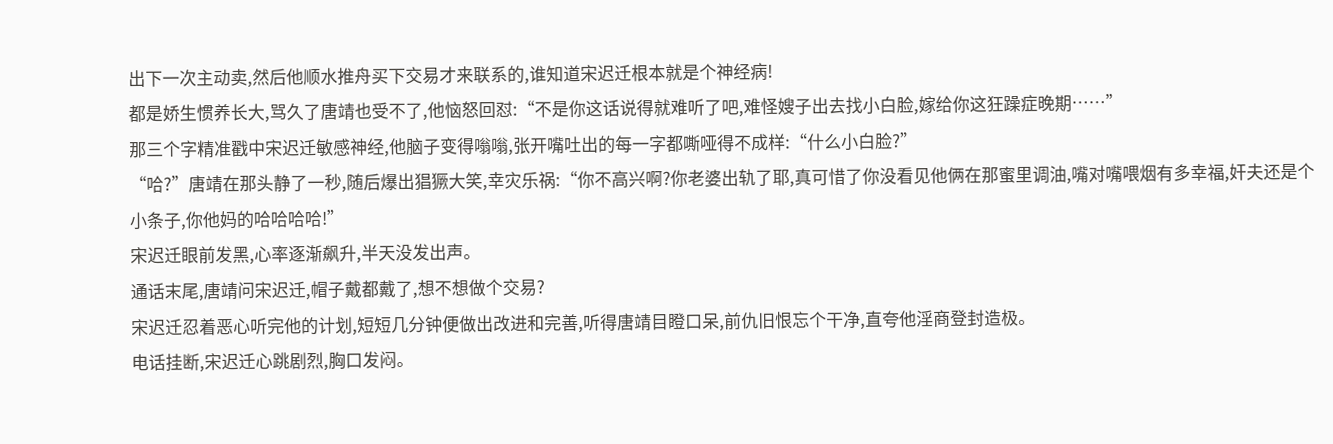出下一次主动卖,然后他顺水推舟买下交易才来联系的,谁知道宋迟迁根本就是个神经病!
都是娇生惯养长大,骂久了唐靖也受不了,他恼怒回怼:“不是你这话说得就难听了吧,难怪嫂子出去找小白脸,嫁给你这狂躁症晚期……”
那三个字精准戳中宋迟迁敏感神经,他脑子变得嗡嗡,张开嘴吐出的每一字都嘶哑得不成样:“什么小白脸?”
“哈?”唐靖在那头静了一秒,随后爆出猖獗大笑,幸灾乐祸:“你不高兴啊?你老婆出轨了耶,真可惜了你没看见他俩在那蜜里调油,嘴对嘴喂烟有多幸福,奸夫还是个小条子,你他妈的哈哈哈哈!”
宋迟迁眼前发黑,心率逐渐飙升,半天没发出声。
通话末尾,唐靖问宋迟迁,帽子戴都戴了,想不想做个交易?
宋迟迁忍着恶心听完他的计划,短短几分钟便做出改进和完善,听得唐靖目瞪口呆,前仇旧恨忘个干净,直夸他淫商登封造极。
电话挂断,宋迟迁心跳剧烈,胸口发闷。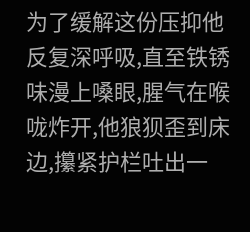为了缓解这份压抑他反复深呼吸,直至铁锈味漫上嗓眼,腥气在喉咙炸开,他狼狈歪到床边,攥紧护栏吐出一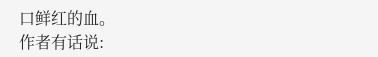口鲜红的血。
作者有话说: